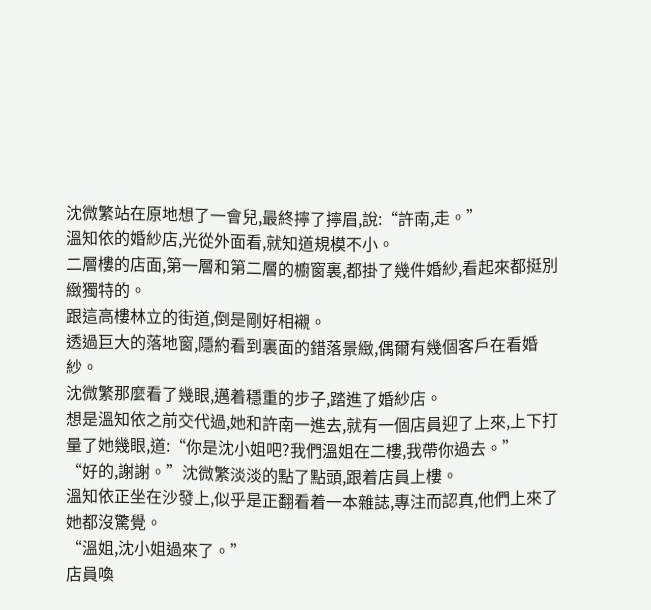沈微繁站在原地想了一會兒,最終擰了擰眉,說:“許南,走。”
溫知依的婚紗店,光從外面看,就知道規模不小。
二層樓的店面,第一層和第二層的櫥窗裏,都掛了幾件婚紗,看起來都挺別緻獨特的。
跟這高樓林立的街道,倒是剛好相襯。
透過巨大的落地窗,隱約看到裏面的錯落景緻,偶爾有幾個客戶在看婚紗。
沈微繁那麼看了幾眼,邁着穩重的步子,踏進了婚紗店。
想是溫知依之前交代過,她和許南一進去,就有一個店員迎了上來,上下打量了她幾眼,道:“你是沈小姐吧?我們溫姐在二樓,我帶你過去。”
“好的,謝謝。”沈微繁淡淡的點了點頭,跟着店員上樓。
溫知依正坐在沙發上,似乎是正翻看着一本雜誌,專注而認真,他們上來了她都沒驚覺。
“溫姐,沈小姐過來了。”
店員喚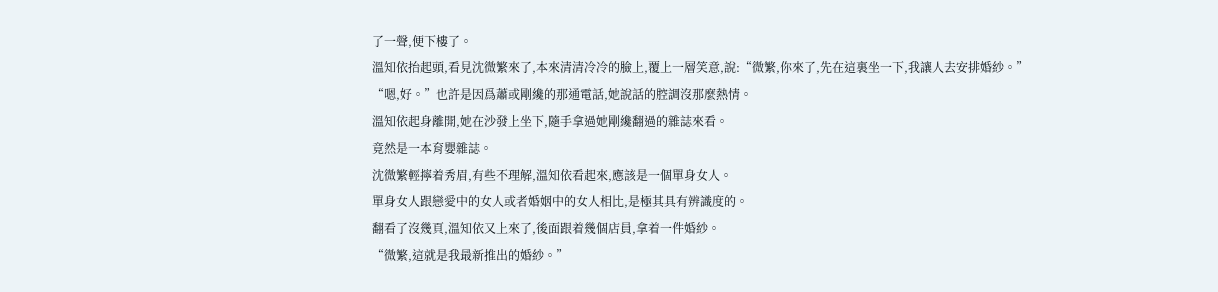了一聲,便下樓了。
溫知依抬起頭,看見沈微繁來了,本來清清冷冷的臉上,覆上一層笑意,說:“微繁,你來了,先在這裏坐一下,我讓人去安排婚紗。”
“嗯,好。”也許是因爲蕭或剛纔的那通電話,她說話的腔調沒那麼熱情。
溫知依起身離開,她在沙發上坐下,隨手拿過她剛纔翻過的雜誌來看。
竟然是一本育嬰雜誌。
沈微繁輕擰着秀眉,有些不理解,溫知依看起來,應該是一個單身女人。
單身女人跟戀愛中的女人或者婚姻中的女人相比,是極其具有辨識度的。
翻看了沒幾頁,溫知依又上來了,後面跟着幾個店員,拿着一件婚紗。
“微繁,這就是我最新推出的婚紗。”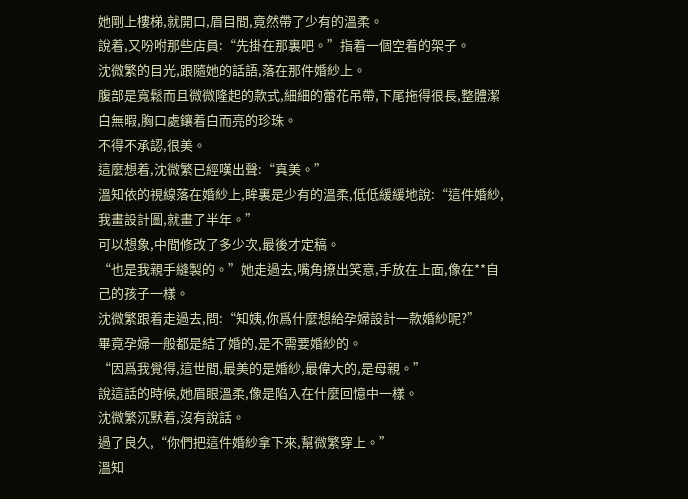她剛上樓梯,就開口,眉目間,竟然帶了少有的溫柔。
說着,又吩咐那些店員:“先掛在那裏吧。”指着一個空着的架子。
沈微繁的目光,跟隨她的話語,落在那件婚紗上。
腹部是寬鬆而且微微隆起的款式,細細的蕾花吊帶,下尾拖得很長,整體潔白無暇,胸口處鑲着白而亮的珍珠。
不得不承認,很美。
這麼想着,沈微繁已經嘆出聲:“真美。”
溫知依的視線落在婚紗上,眸裏是少有的溫柔,低低緩緩地說:“這件婚紗,我畫設計圖,就畫了半年。”
可以想象,中間修改了多少次,最後才定稿。
“也是我親手縫製的。”她走過去,嘴角撩出笑意,手放在上面,像在**自己的孩子一樣。
沈微繁跟着走過去,問:“知姨,你爲什麼想給孕婦設計一款婚紗呢?”
畢竟孕婦一般都是結了婚的,是不需要婚紗的。
“因爲我覺得,這世間,最美的是婚紗,最偉大的,是母親。”
說這話的時候,她眉眼溫柔,像是陷入在什麼回憶中一樣。
沈微繁沉默着,沒有說話。
過了良久,“你們把這件婚紗拿下來,幫微繁穿上。”
溫知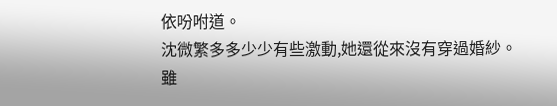依吩咐道。
沈微繁多多少少有些激動,她還從來沒有穿過婚紗。
雖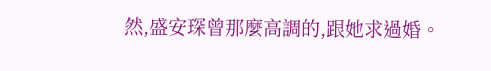然,盛安琛曾那麼高調的,跟她求過婚。